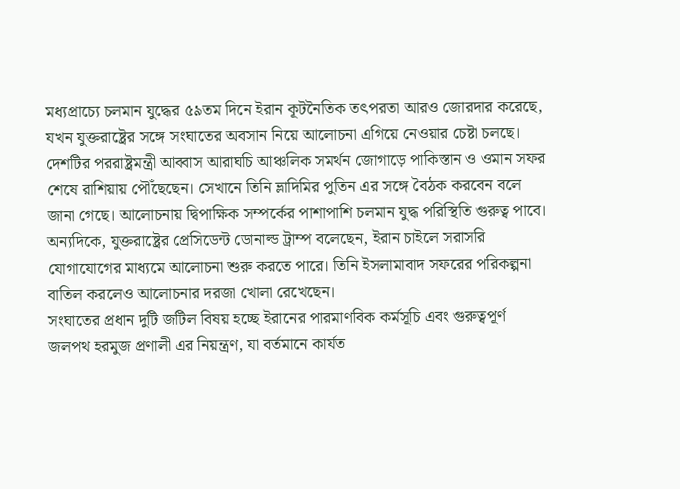মধ্যপ্রাচ্যে চলমান যুদ্ধের ৫৯তম দিনে ইরান কূটনৈতিক তৎপরতা আরও জোরদার করেছে, যখন যুক্তরাষ্ট্রের সঙ্গে সংঘাতের অবসান নিয়ে আলোচনা এগিয়ে নেওয়ার চেষ্টা চলছে।
দেশটির পররাষ্ট্রমন্ত্রী আব্বাস আরাঘচি আঞ্চলিক সমর্থন জোগাড়ে পাকিস্তান ও ওমান সফর শেষে রাশিয়ায় পৌঁছেছেন। সেখানে তিনি ভ্লাদিমির পুতিন এর সঙ্গে বৈঠক করবেন বলে জানা গেছে। আলোচনায় দ্বিপাক্ষিক সম্পর্কের পাশাপাশি চলমান যুদ্ধ পরিস্থিতি গুরুত্ব পাবে।
অন্যদিকে, যুক্তরাষ্ট্রের প্রেসিডেন্ট ডোনাল্ড ট্রাম্প বলেছেন, ইরান চাইলে সরাসরি যোগাযোগের মাধ্যমে আলোচনা শুরু করতে পারে। তিনি ইসলামাবাদ সফরের পরিকল্পনা বাতিল করলেও আলোচনার দরজা খোলা রেখেছেন।
সংঘাতের প্রধান দুটি জটিল বিষয় হচ্ছে ইরানের পারমাণবিক কর্মসূচি এবং গুরুত্বপূর্ণ জলপথ হরমুজ প্রণালী এর নিয়ন্ত্রণ, যা বর্তমানে কার্যত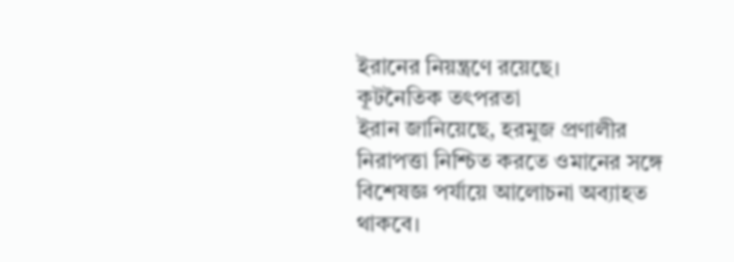ইরানের নিয়ন্ত্রণে রয়েছে।
কূটনৈতিক তৎপরতা
ইরান জানিয়েছে, হরমুজ প্রণালীর নিরাপত্তা নিশ্চিত করতে ওমানের সঙ্গে বিশেষজ্ঞ পর্যায়ে আলোচনা অব্যাহত থাকবে।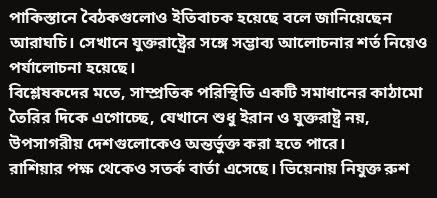পাকিস্তানে বৈঠকগুলোও ইতিবাচক হয়েছে বলে জানিয়েছেন আরাঘচি। সেখানে যুক্তরাষ্ট্রের সঙ্গে সম্ভাব্য আলোচনার শর্ত নিয়েও পর্যালোচনা হয়েছে।
বিশ্লেষকদের মতে, সাম্প্রতিক পরিস্থিতি একটি সমাধানের কাঠামো তৈরির দিকে এগোচ্ছে, যেখানে শুধু ইরান ও যুক্তরাষ্ট্র নয়, উপসাগরীয় দেশগুলোকেও অন্তর্ভুক্ত করা হতে পারে।
রাশিয়ার পক্ষ থেকেও সতর্ক বার্তা এসেছে। ভিয়েনায় নিযুক্ত রুশ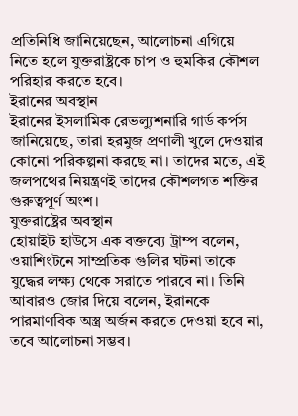প্রতিনিধি জানিয়েছেন, আলোচনা এগিয়ে নিতে হলে যুক্তরাষ্ট্রকে চাপ ও হুমকির কৌশল পরিহার করতে হবে।
ইরানের অবস্থান
ইরানের ইসলামিক রেভল্যুশনারি গার্ড কর্পস জানিয়েছে, তারা হরমুজ প্রণালী খুলে দেওয়ার কোনো পরিকল্পনা করছে না। তাদের মতে, এই জলপথের নিয়ন্ত্রণই তাদের কৌশলগত শক্তির গুরুত্বপূর্ণ অংশ।
যুক্তরাষ্ট্রের অবস্থান
হোয়াইট হাউসে এক বক্তব্যে ট্রাম্প বলেন, ওয়াশিংটনে সাম্প্রতিক গুলির ঘটনা তাকে যুদ্ধের লক্ষ্য থেকে সরাতে পারবে না। তিনি আবারও জোর দিয়ে বলেন, ইরানকে পারমাণবিক অস্ত্র অর্জন করতে দেওয়া হবে না, তবে আলোচনা সম্ভব।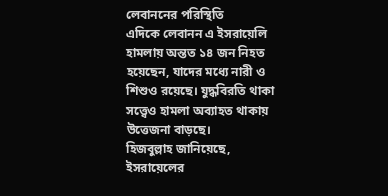লেবাননের পরিস্থিতি
এদিকে লেবানন এ ইসরায়েলি হামলায় অন্তত ১৪ জন নিহত হয়েছেন, যাদের মধ্যে নারী ও শিশুও রয়েছে। যুদ্ধবিরতি থাকা সত্ত্বেও হামলা অব্যাহত থাকায় উত্তেজনা বাড়ছে।
হিজবুল্লাহ জানিয়েছে, ইসরায়েলের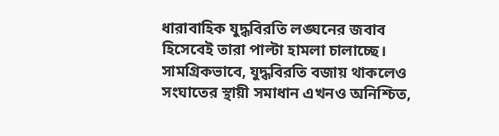ধারাবাহিক যুদ্ধবিরতি লঙ্ঘনের জবাব হিসেবেই তারা পাল্টা হামলা চালাচ্ছে।
সামগ্রিকভাবে, যুদ্ধবিরতি বজায় থাকলেও সংঘাতের স্থায়ী সমাধান এখনও অনিশ্চিত,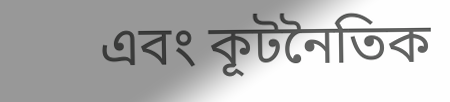এবং কূটনৈতিক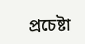প্রচেষ্টা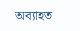অব্যাহত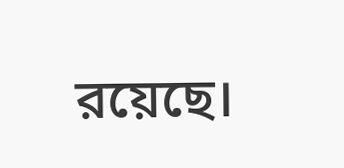রয়েছে।